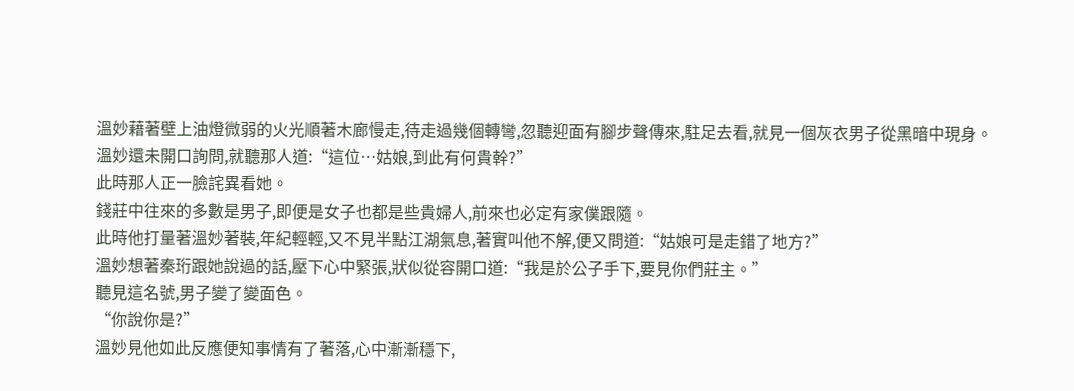溫妙藉著壁上油燈微弱的火光順著木廊慢走,待走過幾個轉彎,忽聽迎面有腳步聲傳來,駐足去看,就見一個灰衣男子從黑暗中現身。
溫妙還未開口詢問,就聽那人道:“這位…姑娘,到此有何貴幹?”
此時那人正一臉詫異看她。
錢莊中往來的多數是男子,即便是女子也都是些貴婦人,前來也必定有家僕跟隨。
此時他打量著溫妙著裝,年紀輕輕,又不見半點江湖氣息,著實叫他不解,便又問道:“姑娘可是走錯了地方?”
溫妙想著秦珩跟她說過的話,壓下心中緊張,狀似從容開口道:“我是於公子手下,要見你們莊主。”
聽見這名號,男子變了變面色。
“你說你是?”
溫妙見他如此反應便知事情有了著落,心中漸漸穩下,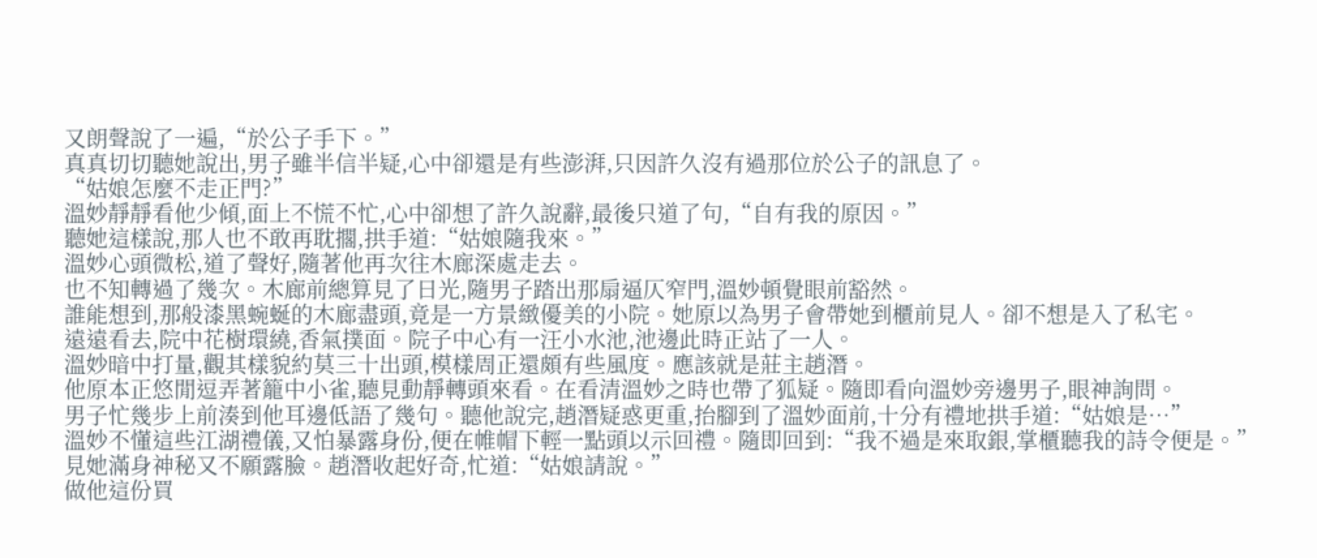又朗聲說了一遍,“於公子手下。”
真真切切聽她說出,男子雖半信半疑,心中卻還是有些澎湃,只因許久沒有過那位於公子的訊息了。
“姑娘怎麼不走正門?”
溫妙靜靜看他少傾,面上不慌不忙,心中卻想了許久說辭,最後只道了句,“自有我的原因。”
聽她這樣說,那人也不敢再耽擱,拱手道:“姑娘隨我來。”
溫妙心頭微松,道了聲好,隨著他再次往木廊深處走去。
也不知轉過了幾次。木廊前總算見了日光,隨男子踏出那扇逼仄窄門,溫妙頓覺眼前豁然。
誰能想到,那般漆黑蜿蜒的木廊盡頭,竟是一方景緻優美的小院。她原以為男子會帶她到櫃前見人。卻不想是入了私宅。
遠遠看去,院中花樹環繞,香氣撲面。院子中心有一汪小水池,池邊此時正站了一人。
溫妙暗中打量,觀其樣貌約莫三十出頭,模樣周正還頗有些風度。應該就是莊主趙潛。
他原本正悠閒逗弄著籠中小雀,聽見動靜轉頭來看。在看清溫妙之時也帶了狐疑。隨即看向溫妙旁邊男子,眼神詢問。
男子忙幾步上前湊到他耳邊低語了幾句。聽他說完,趙潛疑惑更重,抬腳到了溫妙面前,十分有禮地拱手道:“姑娘是…”
溫妙不懂這些江湖禮儀,又怕暴露身份,便在帷帽下輕一點頭以示回禮。隨即回到:“我不過是來取銀,掌櫃聽我的詩令便是。”
見她滿身神秘又不願露臉。趙潛收起好奇,忙道:“姑娘請說。”
做他這份買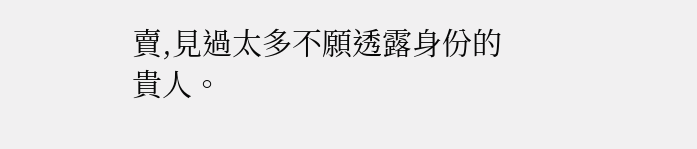賣,見過太多不願透露身份的貴人。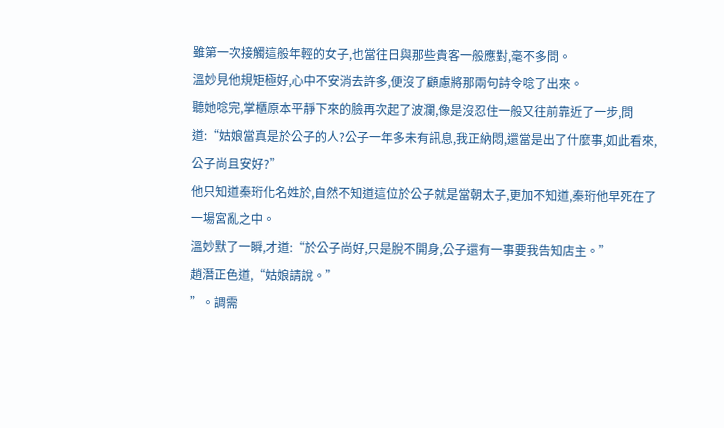雖第一次接觸這般年輕的女子,也當往日與那些貴客一般應對,毫不多問。
溫妙見他規矩極好,心中不安消去許多,便沒了顧慮將那兩句詩令唸了出來。
聽她唸完,掌櫃原本平靜下來的臉再次起了波瀾,像是沒忍住一般又往前靠近了一步,問道:“姑娘當真是於公子的人?公子一年多未有訊息,我正納悶,還當是出了什麼事,如此看來,公子尚且安好?”
他只知道秦珩化名姓於,自然不知道這位於公子就是當朝太子,更加不知道,秦珩他早死在了一場宮亂之中。
溫妙默了一瞬,才道:“於公子尚好,只是脫不開身,公子還有一事要我告知店主。”
趙潛正色道,“姑娘請說。”
”。調需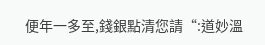便年一多至,錢銀點清您請“:道妙溫